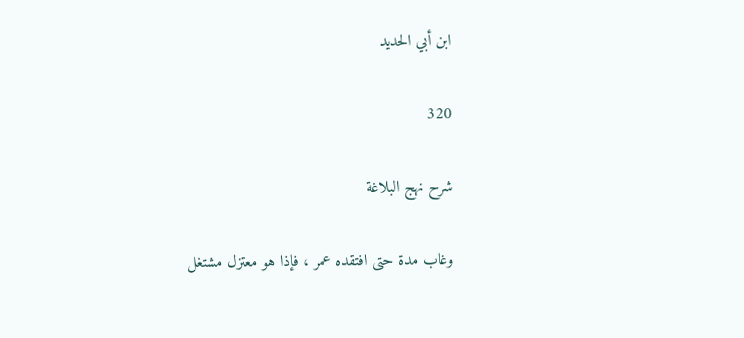ابن أبي الحديد

320

شرح نهج البلاغة

وغاب مدة حتى افتقده عمر ، فإذا هو معتزل مشتغل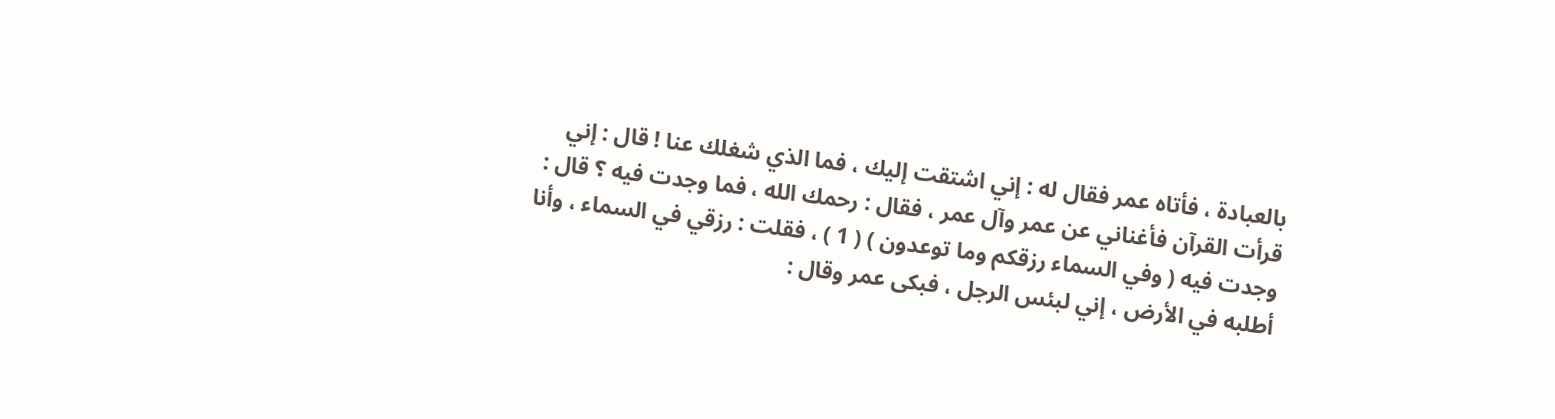بالعبادة ، فأتاه عمر فقال له : إني اشتقت إليك ، فما الذي شغلك عنا ! قال : إني قرأت القرآن فأغناني عن عمر وآل عمر ، فقال : رحمك الله ، فما وجدت فيه ؟ قال : وجدت فيه ( وفي السماء رزقكم وما توعدون ) ( 1 ) ، فقلت : رزقي في السماء ، وأنا أطلبه في الأرض ، إني لبئس الرجل ، فبكى عمر وقال :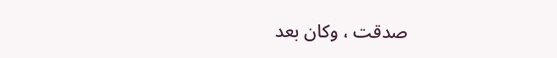صدقت ، وكان بعد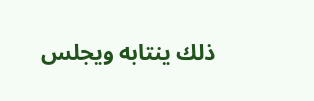ذلك ينتابه ويجلس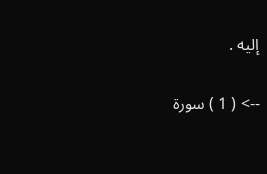إليه .

--> ( 1 ) سورة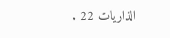الذاريات 22 .